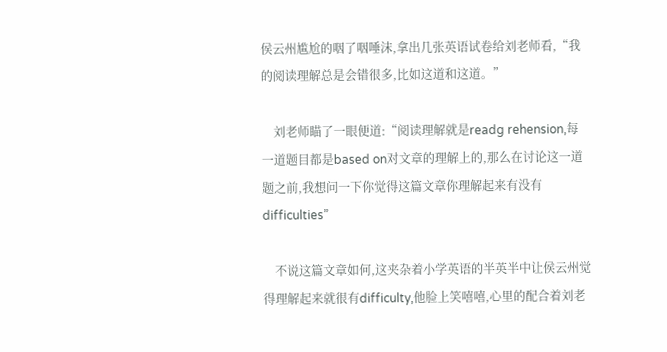侯云州尴尬的咽了咽唾沫,拿出几张英语试卷给刘老师看,“我的阅读理解总是会错很多,比如这道和这道。”

    刘老师瞄了一眼便道:“阅读理解就是readg rehension,每一道题目都是based on对文章的理解上的,那么在讨论这一道题之前,我想问一下你觉得这篇文章你理解起来有没有difficulties”

    不说这篇文章如何,这夹杂着小学英语的半英半中让侯云州觉得理解起来就很有difficulty,他脸上笑嘻嘻,心里的配合着刘老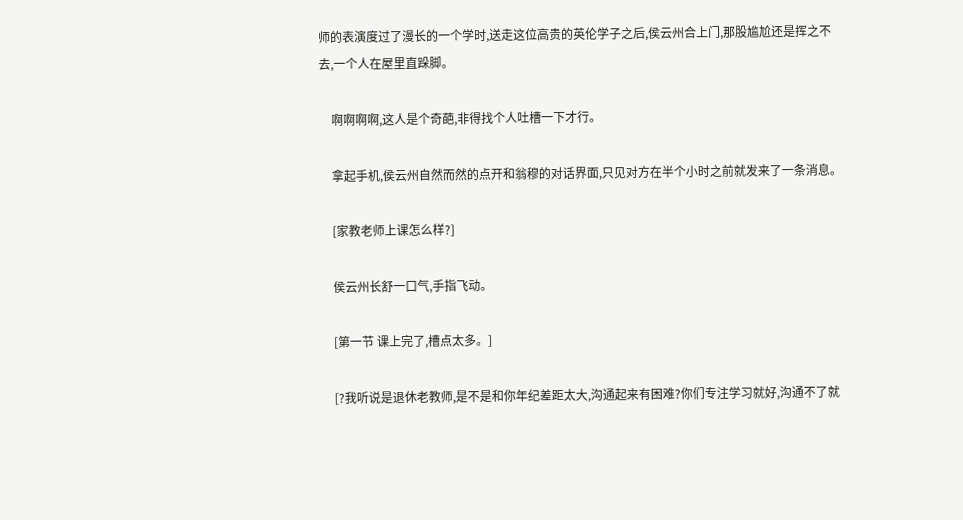师的表演度过了漫长的一个学时,送走这位高贵的英伦学子之后,侯云州合上门,那股尴尬还是挥之不去,一个人在屋里直跺脚。

    啊啊啊啊,这人是个奇葩,非得找个人吐槽一下才行。

    拿起手机,侯云州自然而然的点开和翁穆的对话界面,只见对方在半个小时之前就发来了一条消息。

    [家教老师上课怎么样?]

    侯云州长舒一口气,手指飞动。

    [第一节 课上完了,槽点太多。]

    [?我听说是退休老教师,是不是和你年纪差距太大,沟通起来有困难?你们专注学习就好,沟通不了就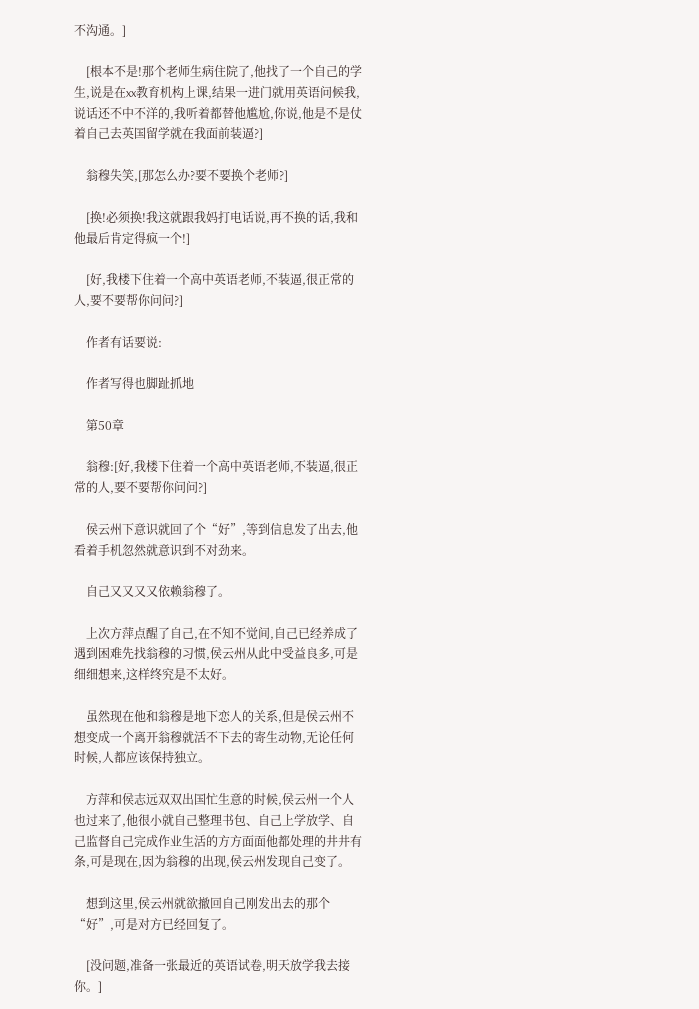不沟通。]

    [根本不是!那个老师生病住院了,他找了一个自己的学生,说是在xx教育机构上课,结果一进门就用英语问候我,说话还不中不洋的,我听着都替他尴尬,你说,他是不是仗着自己去英国留学就在我面前装逼?]

    翁穆失笑,[那怎么办?要不要换个老师?]

    [换!必须换!我这就跟我妈打电话说,再不换的话,我和他最后肯定得疯一个!]

    [好,我楼下住着一个高中英语老师,不装逼,很正常的人,要不要帮你问问?]

    作者有话要说:

    作者写得也脚趾抓地

    第50章

    翁穆:[好,我楼下住着一个高中英语老师,不装逼,很正常的人,要不要帮你问问?]

    侯云州下意识就回了个“好”,等到信息发了出去,他看着手机忽然就意识到不对劲来。

    自己又又又又依赖翁穆了。

    上次方萍点醒了自己,在不知不觉间,自己已经养成了遇到困难先找翁穆的习惯,侯云州从此中受益良多,可是细细想来,这样终究是不太好。

    虽然现在他和翁穆是地下恋人的关系,但是侯云州不想变成一个离开翁穆就活不下去的寄生动物,无论任何时候,人都应该保持独立。

    方萍和侯志远双双出国忙生意的时候,侯云州一个人也过来了,他很小就自己整理书包、自己上学放学、自己监督自己完成作业生活的方方面面他都处理的井井有条,可是现在,因为翁穆的出现,侯云州发现自己变了。

    想到这里,侯云州就欲撤回自己刚发出去的那个“好”,可是对方已经回复了。

    [没问题,准备一张最近的英语试卷,明天放学我去接你。]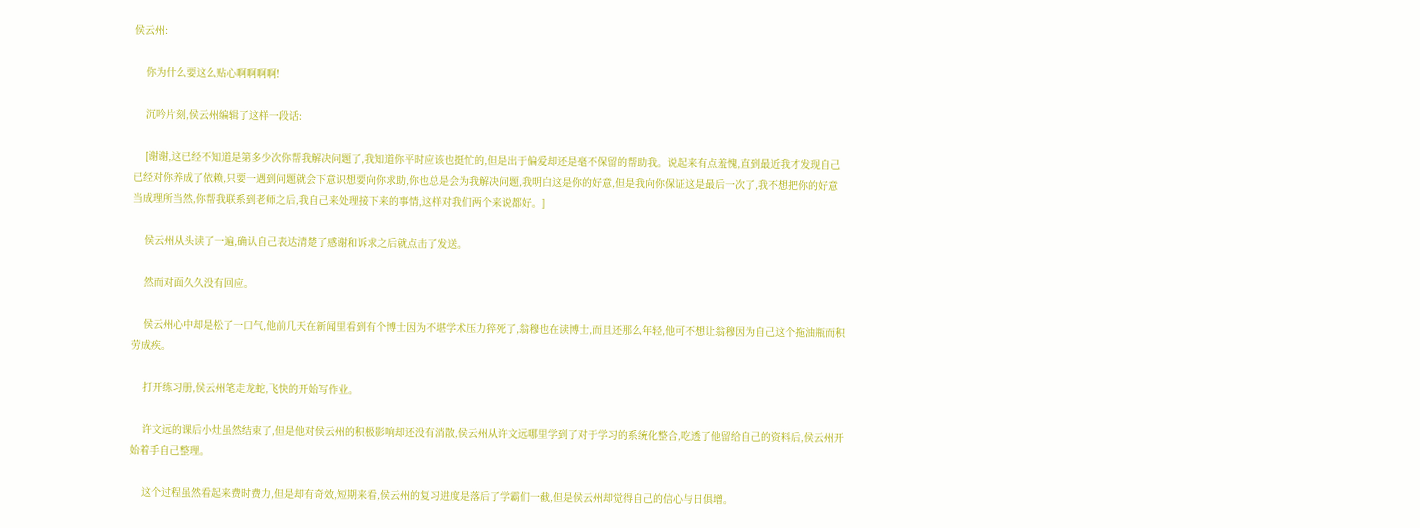侯云州:

    你为什么要这么贴心啊啊啊啊!

    沉吟片刻,侯云州编辑了这样一段话:

    [谢谢,这已经不知道是第多少次你帮我解决问题了,我知道你平时应该也挺忙的,但是出于偏爱却还是毫不保留的帮助我。说起来有点羞愧,直到最近我才发现自己已经对你养成了依赖,只要一遇到问题就会下意识想要向你求助,你也总是会为我解决问题,我明白这是你的好意,但是我向你保证这是最后一次了,我不想把你的好意当成理所当然,你帮我联系到老师之后,我自己来处理接下来的事情,这样对我们两个来说都好。]

    侯云州从头读了一遍,确认自己表达清楚了感谢和诉求之后就点击了发送。

    然而对面久久没有回应。

    侯云州心中却是松了一口气,他前几天在新闻里看到有个博士因为不堪学术压力猝死了,翁穆也在读博士,而且还那么年轻,他可不想让翁穆因为自己这个拖油瓶而积劳成疾。

    打开练习册,侯云州笔走龙蛇,飞快的开始写作业。

    许文远的课后小灶虽然结束了,但是他对侯云州的积极影响却还没有消散,侯云州从许文远哪里学到了对于学习的系统化整合,吃透了他留给自己的资料后,侯云州开始着手自己整理。

    这个过程虽然看起来费时费力,但是却有奇效,短期来看,侯云州的复习进度是落后了学霸们一截,但是侯云州却觉得自己的信心与日俱增。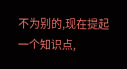不为别的,现在提起一个知识点,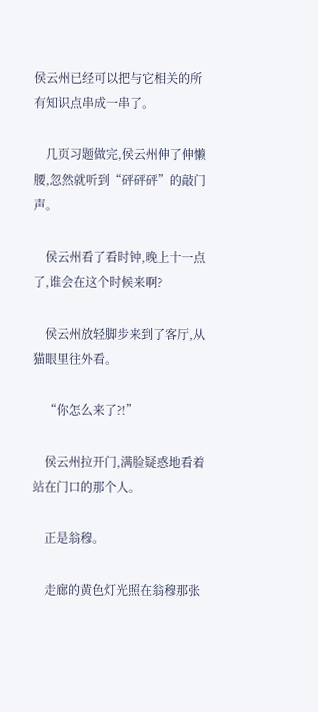侯云州已经可以把与它相关的所有知识点串成一串了。

    几页习题做完,侯云州伸了伸懒腰,忽然就听到“砰砰砰”的敲门声。

    侯云州看了看时钟,晚上十一点了,谁会在这个时候来啊?

    侯云州放轻脚步来到了客厅,从猫眼里往外看。

    “你怎么来了?!”

    侯云州拉开门,满脸疑惑地看着站在门口的那个人。

    正是翁穆。

    走廊的黄色灯光照在翁穆那张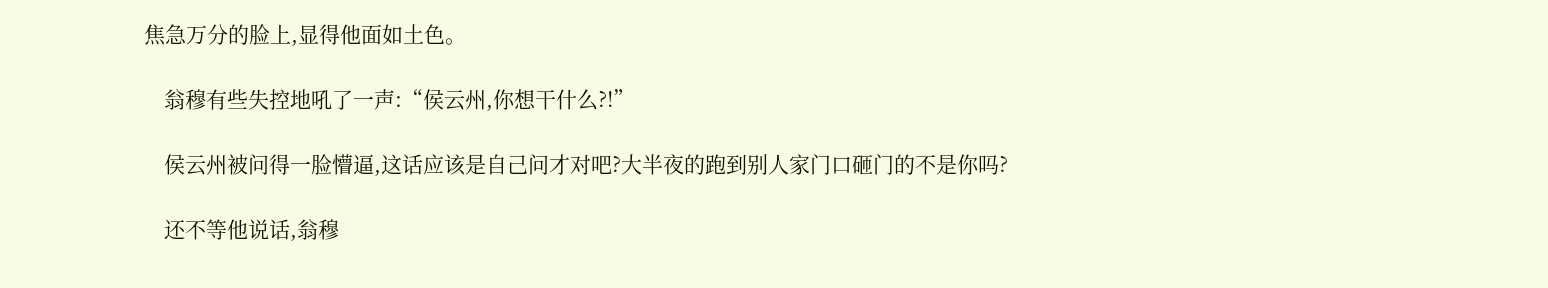焦急万分的脸上,显得他面如土色。

    翁穆有些失控地吼了一声:“侯云州,你想干什么?!”

    侯云州被问得一脸懵逼,这话应该是自己问才对吧?大半夜的跑到别人家门口砸门的不是你吗?

    还不等他说话,翁穆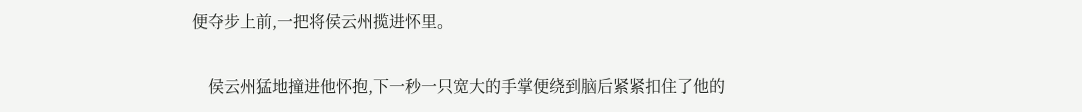便夺步上前,一把将侯云州揽进怀里。

    侯云州猛地撞进他怀抱,下一秒一只宽大的手掌便绕到脑后紧紧扣住了他的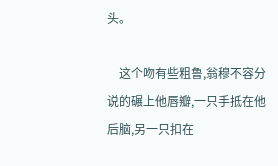头。

    这个吻有些粗鲁,翁穆不容分说的碾上他唇瓣,一只手抵在他后脑,另一只扣在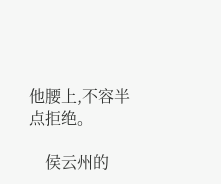他腰上,不容半点拒绝。

    侯云州的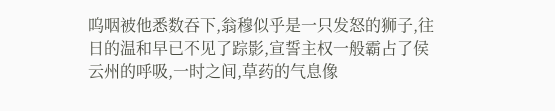呜咽被他悉数吞下,翁穆似乎是一只发怒的狮子,往日的温和早已不见了踪影,宣誓主权一般霸占了侯云州的呼吸,一时之间,草药的气息像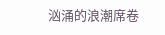汹涌的浪潮席卷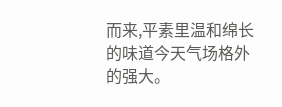而来,平素里温和绵长的味道今天气场格外的强大。